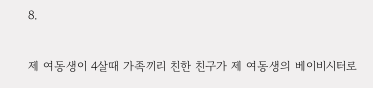8.

제 여동생이 4살때 가족끼리 친한 친구가 제 여동생의 베이비시터로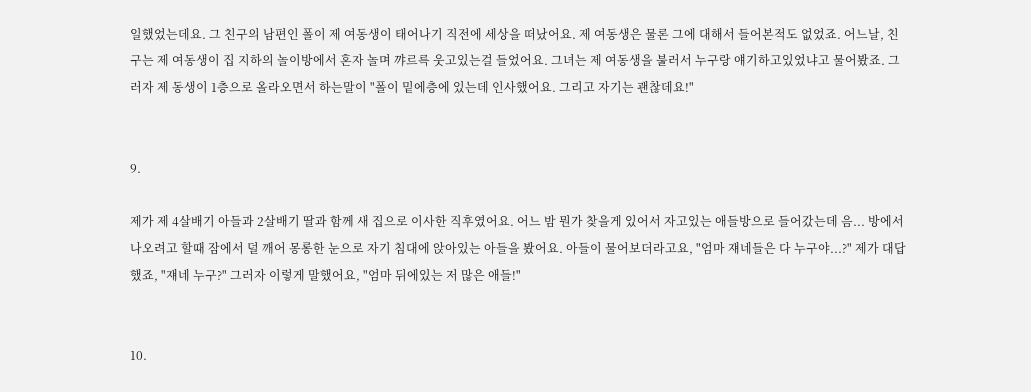일했었는데요. 그 친구의 남편인 폴이 제 여동생이 태어나기 직전에 세상을 떠났어요. 제 여동생은 물론 그에 대해서 들어본적도 없었죠. 어느날, 친구는 제 여동생이 집 지하의 놀이방에서 혼자 놀며 꺄르륵 웃고있는걸 들었어요. 그녀는 제 여동생을 불러서 누구랑 얘기하고있었냐고 물어봤죠. 그러자 제 동생이 1층으로 올라오면서 하는말이 "폴이 밑에층에 있는데 인사했어요. 그리고 자기는 괜찮데요!"


9.

제가 제 4살배기 아들과 2살배기 딸과 함께 새 집으로 이사한 직후였어요. 어느 밤 뭔가 찾을게 있어서 자고있는 애들방으로 들어갔는데 음... 방에서 나오려고 할때 잠에서 덜 깨어 몽롱한 눈으로 자기 침대에 앉아있는 아들을 봤어요. 아들이 물어보더라고요, "엄마 쟤네들은 다 누구야...?" 제가 대답했죠, "쟤네 누구?" 그러자 이렇게 말했어요, "엄마 뒤에있는 저 많은 애들!"


10.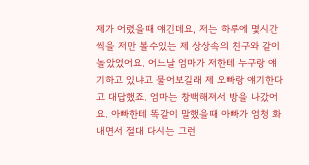제가 어렸을때 얘긴데요, 저는 하루에 몇시간씩을 저만 볼수있는 제 상상속의 친구와 같이 놀았었어요. 어느날 엄마가 저한테 누구랑 얘기하고 있냐고 물어보길래 제 오빠랑 얘기한다고 대답했죠. 엄마는 창백해져서 방을 나갔어요. 아빠한테 똑같이 말했을때 아빠가 엄청 화내면서 절대 다시는 그런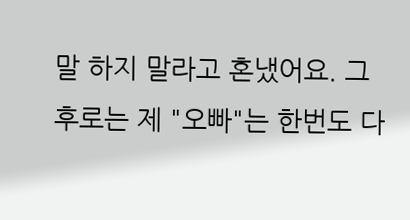말 하지 말라고 혼냈어요. 그 후로는 제 "오빠"는 한번도 다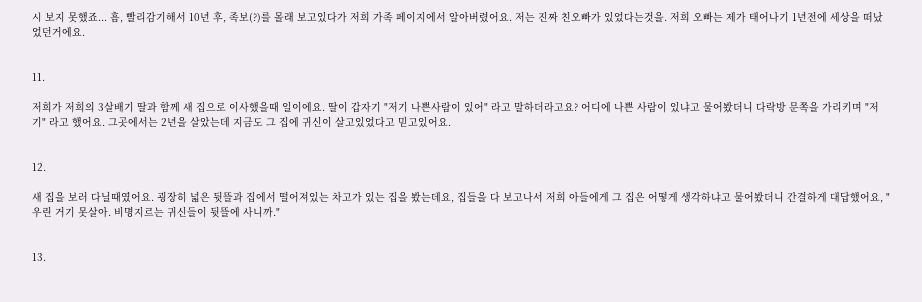시 보지 못했죠... 흠, 빨리감기해서 10년 후, 족보(?)를 몰래 보고있다가 저희 가족 페이지에서 알아버렸어요. 저는 진짜 친오빠가 있었다는것을. 저희 오빠는 제가 태어나기 1년전에 세상을 떠났었던거에요.


11.

저희가 저희의 3살배기 딸과 함께 새 집으로 이사했을때 일이에요. 딸이 갑자기 "저기 나쁜사람이 있어" 라고 말하더라고요? 어디에 나쁜 사람이 있냐고 물어봤더니 다락방 문쪽을 가리키며 "저기" 라고 했어요. 그곳에서는 2년을 살았는데 지금도 그 집에 귀신이 살고있었다고 믿고있어요.


12.

새 집을 보러 다닐때였어요. 굉장히 넓은 뒷뜰과 집에서 떨어져있는 차고가 있는 집을 봤는데요, 집들을 다 보고나서 저희 아들에게 그 집은 어떻게 생각하냐고 물어봤더니 간결하게 대답했어요, "우린 거기 못살아. 비명지르는 귀신들이 뒷뜰에 사니까."


13.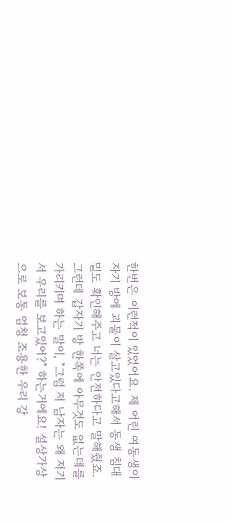한번은 이런적이 있었어요. 제 어린 여동생이 자기 방에 괴물이 살고있다고해서 동생 침대 밑도 확인해주고 너는 안전하다고 말해줬죠. 그런데 갑자기 방 한쪽에 아무것도 없는데를 가리키며 하는 말이, "그럼 저 남자는 왜 저기서 우리를 보고있어?" 하는거에요! 설상가상으로 보통 엄청 조용한 우리 강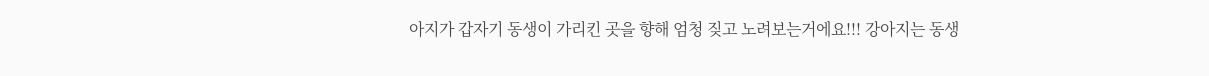아지가 갑자기 동생이 가리킨 곳을 향해 엄청 짖고 노려보는거에요!!! 강아지는 동생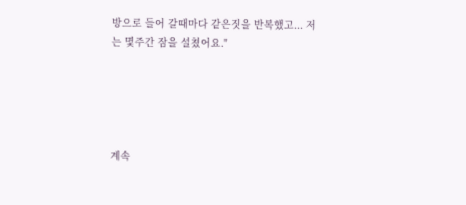방으로 들어 갈때마다 같은짓을 반복했고... 저는 몇주간 잠을 설쳤어요."





계속